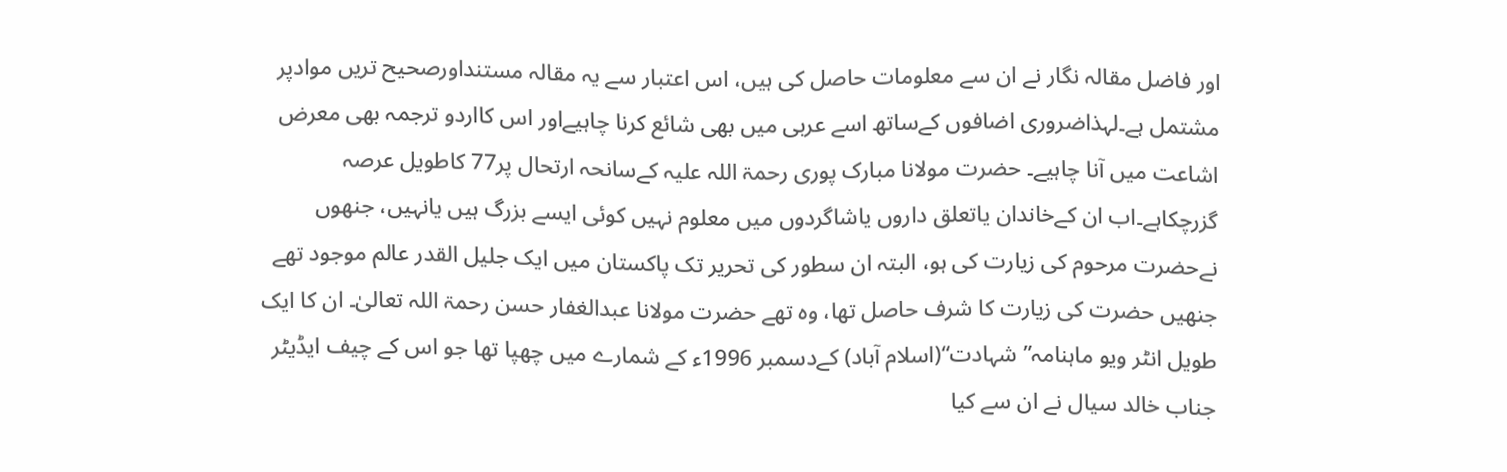اور فاضل مقالہ نگار نے ان سے معلومات حاصل کی ہیں، اس اعتبار سے یہ مقالہ مستنداورصحیح تریں موادپر مشتمل ہے۔لہذاضروری اضافوں کےساتھ اسے عربی میں بھی شائع کرنا چاہیےاور اس کااردو ترجمہ بھی معرض اشاعت میں آنا چاہیے۔ حضرت مولانا مبارک پوری رحمۃ اللہ علیہ کےسانحہ ارتحال پر77 کاطویل عرصہ گزرچکاہے۔اب ان کےخاندان یاتعلق داروں یاشاگردوں میں معلوم نہیں کوئی ایسے بزرگ ہیں یانہیں، جنھوں نےحضرت مرحوم کی زیارت کی ہو، البتہ ان سطور کی تحریر تک پاکستان میں ایک جلیل القدر عالم موجود تھے جنھیں حضرت کی زیارت کا شرف حاصل تھا، وہ تھے حضرت مولانا عبدالغفار حسن رحمۃ اللہ تعالیٰ۔ ان کا ایک طویل انٹر ویو ماہنامہ”شہادت“(اسلام آباد) کےدسمبر 1996ء کے شمارے میں چھپا تھا جو اس کے چیف ایڈیٹر جناب خالد سیال نے ان سے کیا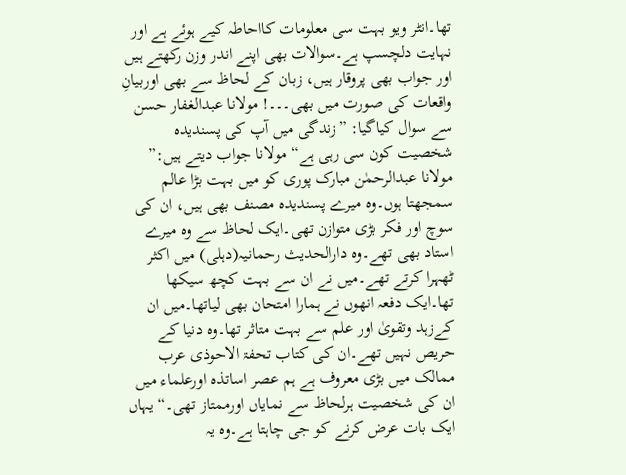تھا۔انٹر ویو بہت سی معلومات کااحاطہ کیے ہوئے ہے اور نہایت دلچسپ ہے۔سوالات بھی اپنے اندر وزن رکھتے ہیں اور جواب بھی پروقار ہیں، زبان کے لحاظ سے بھی اوربیانِ واقعات کی صورت میں بھی۔۔۔! مولانا عبدالغفار حسن سے سوال کیاگیا: ”زندگی میں آپ کی پسندیدہ شخصیت کون سی رہی ہے“ مولانا جواب دیتے ہیں:” مولانا عبدالرحمٰن مبارک پوری کو میں بہت بڑا عالم سمجھتا ہوں۔وہ میرے پسندیدہ مصنف بھی ہیں، ان کی سوچ اور فکر بڑی متوازن تھی۔ایک لحاظ سے وہ میرے استاد بھی تھے۔وہ دارالحدیث رحمانیہ(دہلی) میں اکثر ٹھہرا کرتے تھے۔میں نے ان سے بہت کچھ سیکھا تھا۔ایک دفعہ انھوں نے ہمارا امتحان بھی لیاتھا۔میں ان کےزہد وتقویٰ اور علم سے بہت متاثر تھا۔وہ دنیا کے حریص نہیں تھے۔ان کی کتاب تحفۃ الاحوذی عرب ممالک میں بڑی معروف ہے ہم عصر اساتذہ اورعلماء میں ان کی شخصیت ہرلحاظ سے نمایاں اورممتاز تھی۔“ یہاں ایک بات عرض کرنے کو جی چاہتا ہے۔وہ یہ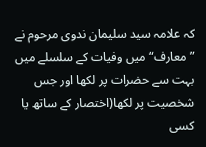کہ علامہ سید سلیمان ندوی مرحوم نے ”معارف“ میں وفیات کے سلسلے میں بہت سے حضرات پر لکھا اور جس شخصیت پر لکھا(اختصار کے ساتھ یا کسی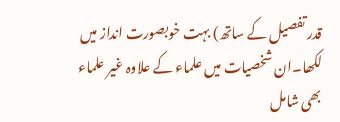قدر تفصیل کے ساتھ) بہت خوبصورت انداز میں لکھا۔ان شخصیات میں علماء کے علاوہ غیر علماء بھی شامل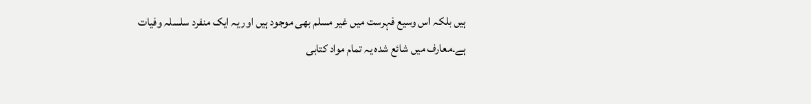ہیں بلکہ اس وسیع فہرست میں غیر مسلم بھی موجود ہیں اور یہ ایک منفرد سلسلہ وفیات ہے۔معارف میں شائع شدہ یہ تمام مواد کتابی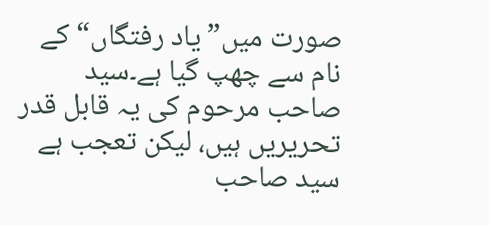صورت میں”یاد رفتگاں“کے نام سے چھپ گیا ہے۔سید صاحب مرحوم کی یہ قابل قدر تحریریں ہیں، لیکن تعجب ہے سید صاحب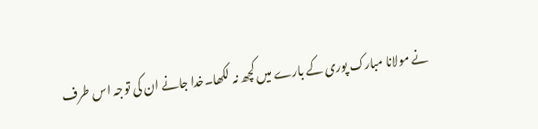نے مولانا مبارک پوری کے بارے میں کچھ نہ لکھا۔خدا جانے ان کی توجہ اس طرف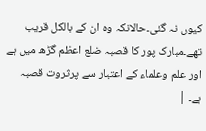کیوں نہ گئی۔حالانکہ وہ ان کے بالکل قریب تھے۔مبارک پور کا قصبہ ضلع اعظم گڑھ میں ہے اور علم وعلماء کے اعتبار سے پرثروت قصبہ ہے۔ |